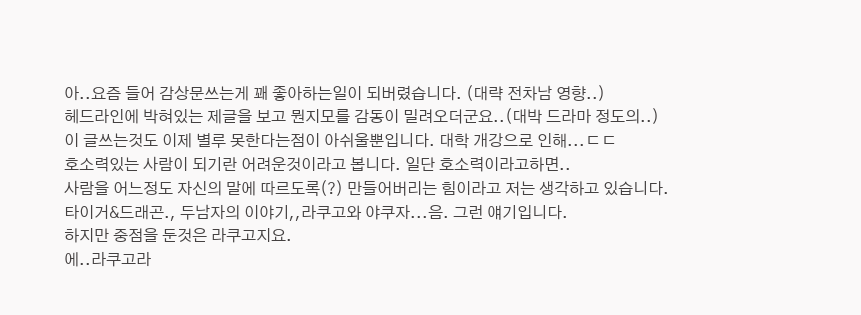아..요즘 들어 감상문쓰는게 꽤 좋아하는일이 되버렸습니다. (대략 전차남 영향..)
헤드라인에 박혀있는 제글을 보고 뭔지모를 감동이 밀려오더군요..(대박 드라마 정도의..)
이 글쓰는것도 이제 별루 못한다는점이 아쉬울뿐입니다. 대학 개강으로 인해...ㄷㄷ
호소력있는 사람이 되기란 어려운것이라고 봅니다. 일단 호소력이라고하면..
사람을 어느정도 자신의 말에 따르도록(?) 만들어버리는 힘이라고 저는 생각하고 있습니다.
타이거&드래곤., 두남자의 이야기,,라쿠고와 야쿠자...음. 그런 얘기입니다.
하지만 중점을 둔것은 라쿠고지요.
에..라쿠고라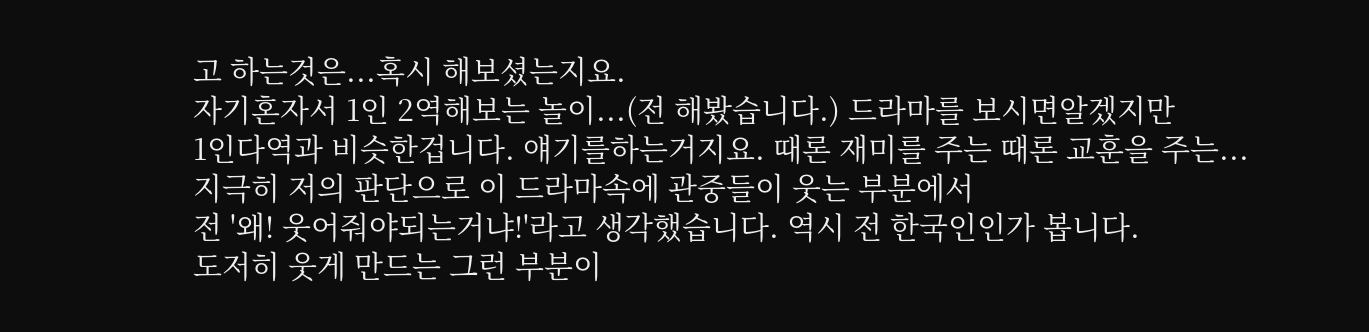고 하는것은...혹시 해보셨는지요.
자기혼자서 1인 2역해보는 놀이...(전 해봤습니다.) 드라마를 보시면알겠지만
1인다역과 비슷한겁니다. 얘기를하는거지요. 때론 재미를 주는 때론 교훈을 주는...
지극히 저의 판단으로 이 드라마속에 관중들이 웃는 부분에서
전 '왜! 웃어줘야되는거냐!'라고 생각했습니다. 역시 전 한국인인가 봅니다.
도저히 웃게 만드는 그런 부분이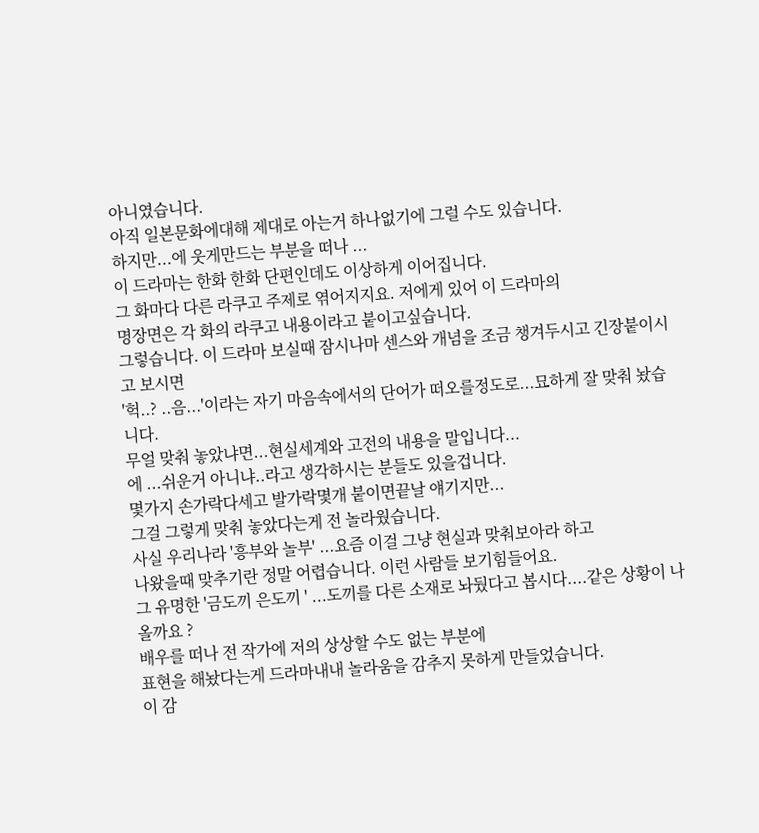아니였습니다.
아직 일본문화에대해 제대로 아는거 하나없기에 그럴 수도 있습니다.
하지만...에 웃게만드는 부분을 떠나 ...
이 드라마는 한화 한화 단편인데도 이상하게 이어집니다.
그 화마다 다른 라쿠고 주제로 엮어지지요. 저에게 있어 이 드라마의
명장면은 각 화의 라쿠고 내용이라고 붙이고싶습니다.
그렇습니다. 이 드라마 보실때 잠시나마 센스와 개념을 조금 챙겨두시고 긴장붙이시고 보시면
'헉..? ..음...'이라는 자기 마음속에서의 단어가 떠오를정도로...묘하게 잘 맞춰 놨습니다.
무얼 맞춰 놓았냐면...현실세계와 고전의 내용을 말입니다...
에 ...쉬운거 아니냐..라고 생각하시는 분들도 있을겁니다.
몇가지 손가락다세고 발가락몇개 붙이면끝날 얘기지만...
그걸 그렇게 맞춰 놓았다는게 전 놀라웠습니다.
사실 우리나라 '흥부와 놀부' ...요즘 이걸 그냥 현실과 맞춰보아라 하고
나왔을때 맞추기란 정말 어렵습니다. 이런 사람들 보기힘들어요.
그 유명한 '금도끼 은도끼 ' ...도끼를 다른 소재로 놔뒀다고 봅시다....같은 상황이 나올까요 ?
배우를 떠나 전 작가에 저의 상상할 수도 없는 부분에
표현을 해놨다는게 드라마내내 놀라움을 감추지 못하게 만들었습니다.
이 감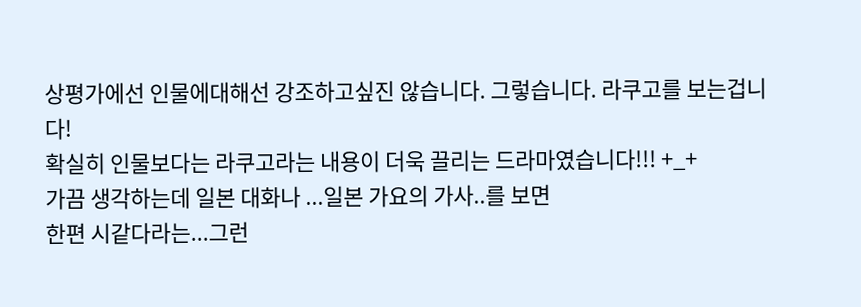상평가에선 인물에대해선 강조하고싶진 않습니다. 그렇습니다. 라쿠고를 보는겁니다!
확실히 인물보다는 라쿠고라는 내용이 더욱 끌리는 드라마였습니다!!! +_+
가끔 생각하는데 일본 대화나 ...일본 가요의 가사..를 보면
한편 시같다라는...그런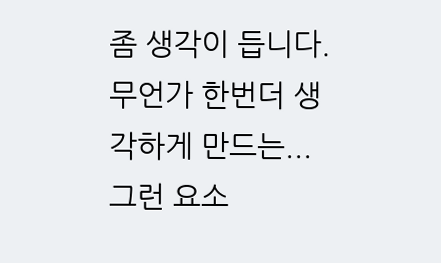좀 생각이 듭니다.
무언가 한번더 생각하게 만드는...그런 요소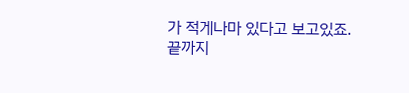가 적게나마 있다고 보고있죠.
끝까지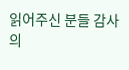읽어주신 분들 감사의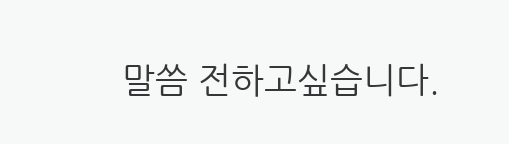말씀 전하고싶습니다.